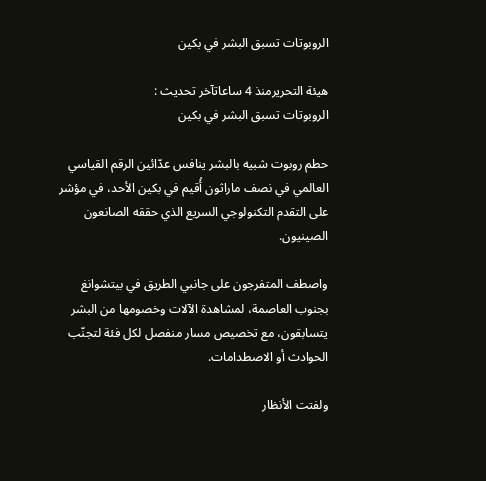الروبوتات تسبق البشر في بكين

هيئة التحريرمنذ 4 ساعاتآخر تحديث :
الروبوتات تسبق البشر في بكين

حطم روبوت شبيه بالبشر ينافس عدّائين الرقم القياسي العالمي في نصف ماراثون أُقيم في بكين الأحد، في مؤشر على التقدم التكنولوجي السريع الذي حققه الصانعون الصينيون.

واصطف المتفرجون على جانبي الطريق في بيتشوانغ بجنوب العاصمة، لمشاهدة الآلات وخصومها من البشر يتسابقون، مع تخصيص مسار منفصل لكل فئة لتجنّب الحوادث أو الاصطدامات.

ولفتت الأنظار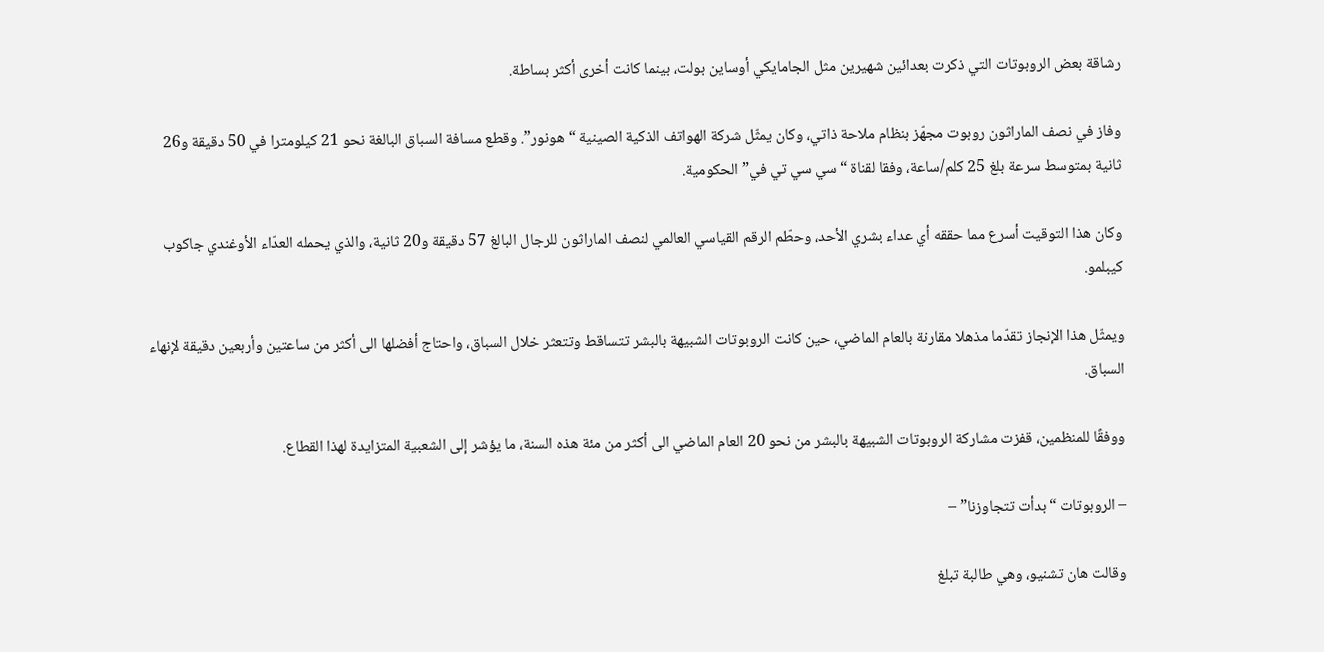رشاقة بعض الروبوتات التي ذكرت بعدائين شهيرين مثل الجامايكي أوساين بولت، بينما كانت أخرى أكثر بساطة.

وفاز في نصف الماراثون روبوت مجهّز بنظام ملاحة ذاتي، وكان يمثّل شركة الهواتف الذكية الصينية “هونور”. وقطع مسافة السباق البالغة نحو 21 كيلومترا في 50 دقيقة و26 ثانية بمتوسط سرعة بلغ 25 كلم/ساعة، وفقا لقناة “سي سي تي في” الحكومية.

وكان هذا التوقيت أسرع مما حققه أي عداء بشري الأحد، وحطّم الرقم القياسي العالمي لنصف الماراثون للرجال البالغ 57 دقيقة و20 ثانية، والذي يحمله العدّاء الأوغندي جاكوب كيبلمو.

ويمثّل هذا الإنجاز تقدّما مذهلا مقارنة بالعام الماضي، حين كانت الروبوتات الشبيهة بالبشر تتساقط وتتعثر خلال السباق، واحتاج أفضلها الى أكثر من ساعتين وأربعين دقيقة لإنهاء السباق.

ووفقًا للمنظمين، قفزت مشاركة الروبوتات الشبيهة بالبشر من نحو 20 العام الماضي الى أكثر من مئة هذه السنة، ما يؤشر إلى الشعبية المتزايدة لهذا القطاع.

– الروبوتات “بدأت تتجاوزنا” –

وقالت هان تشنيو، وهي طالبة تبلغ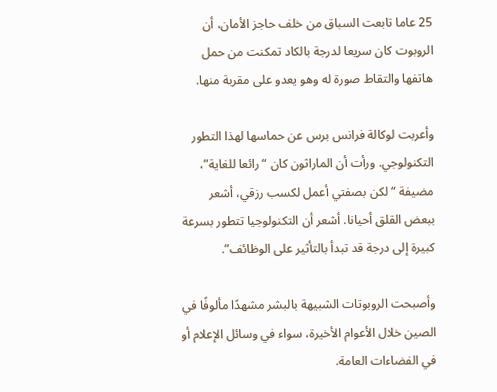25 عاما تابعت السباق من خلف حاجز الأمان، أن الروبوت كان سريعا لدرجة بالكاد تمكنت من حمل هاتفها والتقاط صورة له وهو يعدو على مقربة منها.

وأعربت لوكالة فرانس برس عن حماسها لهذا التطور التكنولوجي. ورأت أن الماراثون كان “رائعا للغاية”، مضيفة “لكن بصفتي أعمل لكسب رزقي، أشعر ببعض القلق أحيانا. أشعر أن التكنولوجيا تتطور بسرعة كبيرة إلى درجة قد تبدأ بالتأثير على الوظائف”.

وأصبحت الروبوتات الشبيهة بالبشر مشهدًا مألوفًا في الصين خلال الأعوام الأخيرة، سواء في وسائل الإعلام أو في الفضاءات العامة.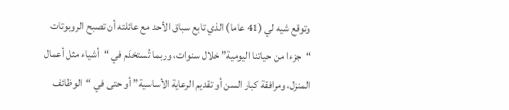وتوقع شيه لي (41 عاما) الذي تابع سباق الأحد مع عائلته أن تصبح الروبوتات “جزءا من حياتنا اليومية” خلال سنوات، وربما تُستخدَم في “أشياء مثل أعمال المنزل، ومرافقة كبار السن أو تقديم الرعاية الأساسية” أو حتى في “الوظائف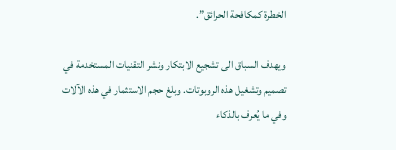الخطرة كمكافحة الحرائق”.

ويهدف السباق الى تشجيع الابتكار ونشر التقنيات المستخدمة في تصميم وتشغيل هذه الروبوتات. وبلغ حجم الاستثمار في هذه الآلات وفي ما يُعرف بالذكاء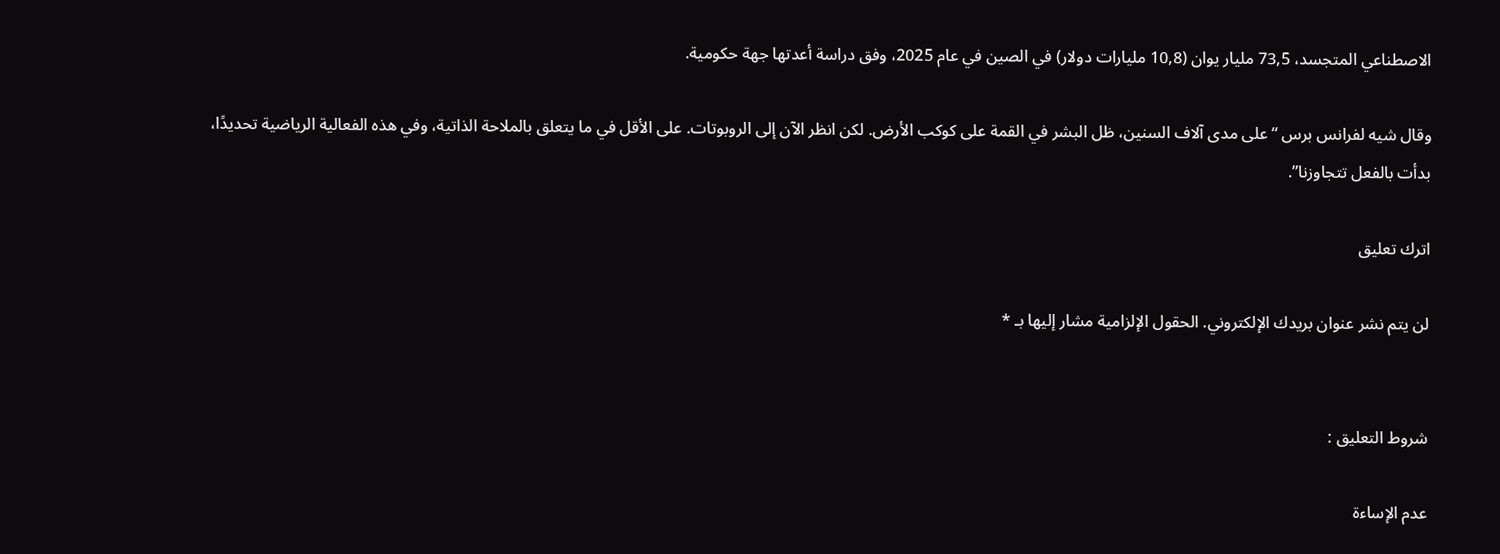الاصطناعي المتجسد، 73,5 مليار يوان (10,8 مليارات دولار) في الصين في عام 2025، وفق دراسة أعدتها جهة حكومية.

وقال شيه لفرانس برس “على مدى آلاف السنين، ظل البشر في القمة على كوكب الأرض. لكن انظر الآن إلى الروبوتات. على الأقل في ما يتعلق بالملاحة الذاتية، وفي هذه الفعالية الرياضية تحديدًا، بدأت بالفعل تتجاوزنا”.

اترك تعليق

لن يتم نشر عنوان بريدك الإلكتروني. الحقول الإلزامية مشار إليها بـ *


شروط التعليق :

عدم الإساءة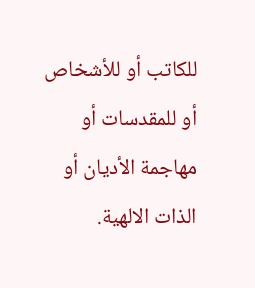للكاتب أو للأشخاص أو للمقدسات أو مهاجمة الأديان أو الذات الالهية.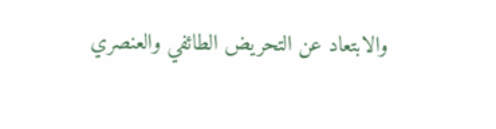والابتعاد عن التحريض الطائفي والعنصري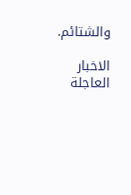والشتائم.

الاخبار العاجلة